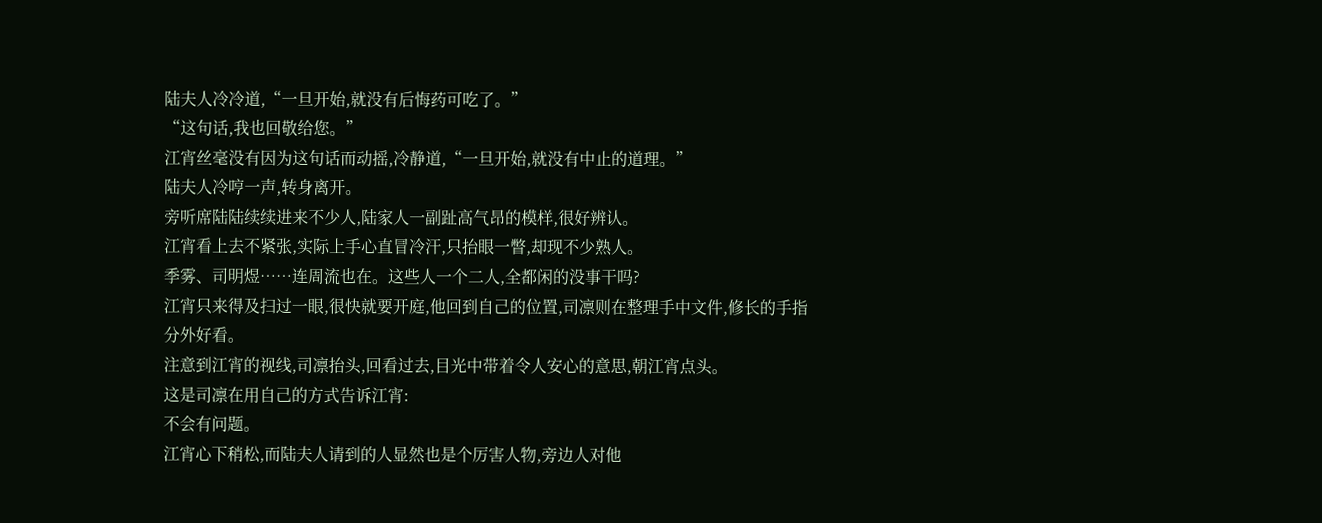陆夫人冷冷道,“一旦开始,就没有后悔药可吃了。”
“这句话,我也回敬给您。”
江宵丝毫没有因为这句话而动摇,冷静道,“一旦开始,就没有中止的道理。”
陆夫人冷哼一声,转身离开。
旁听席陆陆续续进来不少人,陆家人一副趾高气昂的模样,很好辨认。
江宵看上去不紧张,实际上手心直冒冷汗,只抬眼一瞥,却现不少熟人。
季雾、司明煜……连周流也在。这些人一个二人,全都闲的没事干吗?
江宵只来得及扫过一眼,很快就要开庭,他回到自己的位置,司凛则在整理手中文件,修长的手指分外好看。
注意到江宵的视线,司凛抬头,回看过去,目光中带着令人安心的意思,朝江宵点头。
这是司凛在用自己的方式告诉江宵:
不会有问题。
江宵心下稍松,而陆夫人请到的人显然也是个厉害人物,旁边人对他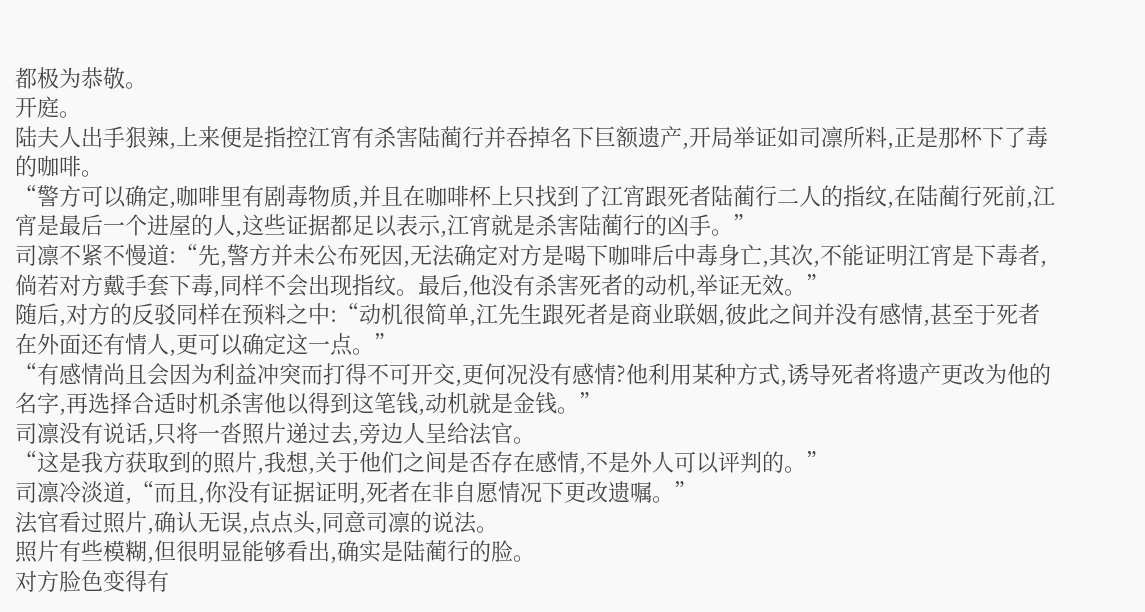都极为恭敬。
开庭。
陆夫人出手狠辣,上来便是指控江宵有杀害陆蔺行并吞掉名下巨额遗产,开局举证如司凛所料,正是那杯下了毒的咖啡。
“警方可以确定,咖啡里有剧毒物质,并且在咖啡杯上只找到了江宵跟死者陆蔺行二人的指纹,在陆蔺行死前,江宵是最后一个进屋的人,这些证据都足以表示,江宵就是杀害陆蔺行的凶手。”
司凛不紧不慢道:“先,警方并未公布死因,无法确定对方是喝下咖啡后中毒身亡,其次,不能证明江宵是下毒者,倘若对方戴手套下毒,同样不会出现指纹。最后,他没有杀害死者的动机,举证无效。”
随后,对方的反驳同样在预料之中:“动机很简单,江先生跟死者是商业联姻,彼此之间并没有感情,甚至于死者在外面还有情人,更可以确定这一点。”
“有感情尚且会因为利益冲突而打得不可开交,更何况没有感情?他利用某种方式,诱导死者将遗产更改为他的名字,再选择合适时机杀害他以得到这笔钱,动机就是金钱。”
司凛没有说话,只将一沓照片递过去,旁边人呈给法官。
“这是我方获取到的照片,我想,关于他们之间是否存在感情,不是外人可以评判的。”
司凛冷淡道,“而且,你没有证据证明,死者在非自愿情况下更改遗嘱。”
法官看过照片,确认无误,点点头,同意司凛的说法。
照片有些模糊,但很明显能够看出,确实是陆蔺行的脸。
对方脸色变得有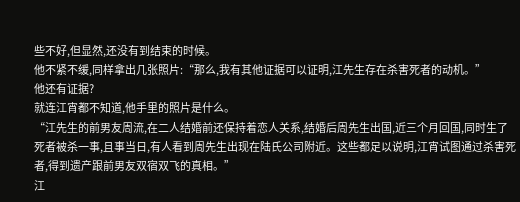些不好,但显然,还没有到结束的时候。
他不紧不缓,同样拿出几张照片:“那么,我有其他证据可以证明,江先生存在杀害死者的动机。”
他还有证据?
就连江宵都不知道,他手里的照片是什么。
“江先生的前男友周流,在二人结婚前还保持着恋人关系,结婚后周先生出国,近三个月回国,同时生了死者被杀一事,且事当日,有人看到周先生出现在陆氏公司附近。这些都足以说明,江宵试图通过杀害死者,得到遗产跟前男友双宿双飞的真相。”
江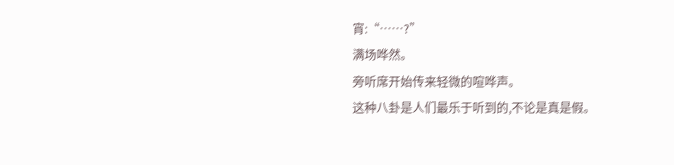宵:“……?”
满场哗然。
旁听席开始传来轻微的喧哗声。
这种八卦是人们最乐于听到的,不论是真是假。